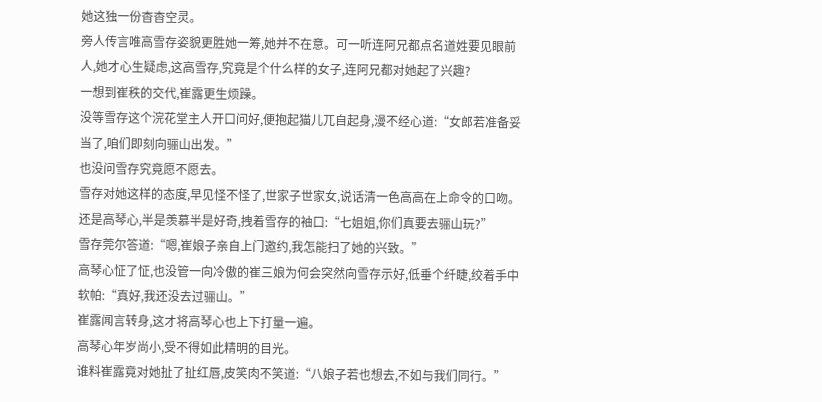她这独一份杳杳空灵。
旁人传言唯高雪存姿貌更胜她一筹,她并不在意。可一听连阿兄都点名道姓要见眼前人,她才心生疑虑,这高雪存,究竟是个什么样的女子,连阿兄都对她起了兴趣?
一想到崔秩的交代,崔露更生烦躁。
没等雪存这个浣花堂主人开口问好,便抱起猫儿兀自起身,漫不经心道:“女郎若准备妥当了,咱们即刻向骊山出发。”
也没问雪存究竟愿不愿去。
雪存对她这样的态度,早见怪不怪了,世家子世家女,说话清一色高高在上命令的口吻。
还是高琴心,半是羡慕半是好奇,拽着雪存的袖口:“七姐姐,你们真要去骊山玩?”
雪存莞尔答道:“嗯,崔娘子亲自上门邀约,我怎能扫了她的兴致。”
高琴心怔了怔,也没管一向冷傲的崔三娘为何会突然向雪存示好,低垂个纤睫,绞着手中软帕:“真好,我还没去过骊山。”
崔露闻言转身,这才将高琴心也上下打量一遍。
高琴心年岁尚小,受不得如此精明的目光。
谁料崔露竟对她扯了扯红唇,皮笑肉不笑道:“八娘子若也想去,不如与我们同行。”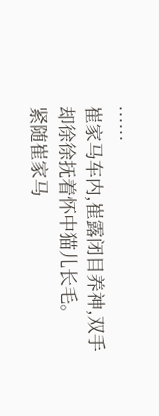……
崔家马车内,崔露闭目养神,双手却徐徐抚着怀中猫儿长毛。
紧随崔家马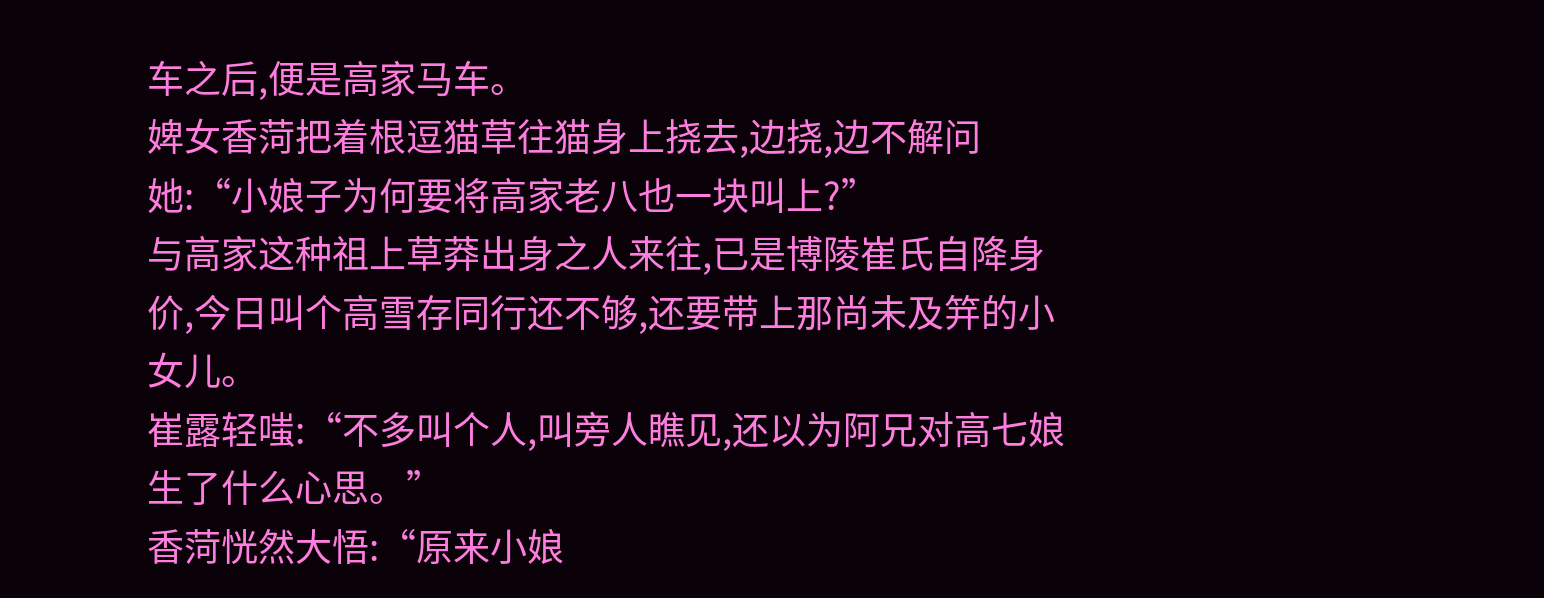车之后,便是高家马车。
婢女香菏把着根逗猫草往猫身上挠去,边挠,边不解问她:“小娘子为何要将高家老八也一块叫上?”
与高家这种祖上草莽出身之人来往,已是博陵崔氏自降身价,今日叫个高雪存同行还不够,还要带上那尚未及笄的小女儿。
崔露轻嗤:“不多叫个人,叫旁人瞧见,还以为阿兄对高七娘生了什么心思。”
香菏恍然大悟:“原来小娘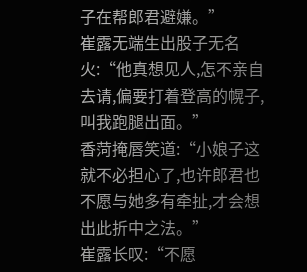子在帮郎君避嫌。”
崔露无端生出股子无名火:“他真想见人,怎不亲自去请,偏要打着登高的幌子,叫我跑腿出面。”
香菏掩唇笑道:“小娘子这就不必担心了,也许郎君也不愿与她多有牵扯,才会想出此折中之法。”
崔露长叹:“不愿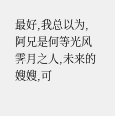最好,我总以为,阿兄是何等光风霁月之人,未来的嫂嫂,可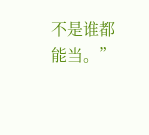不是谁都能当。”